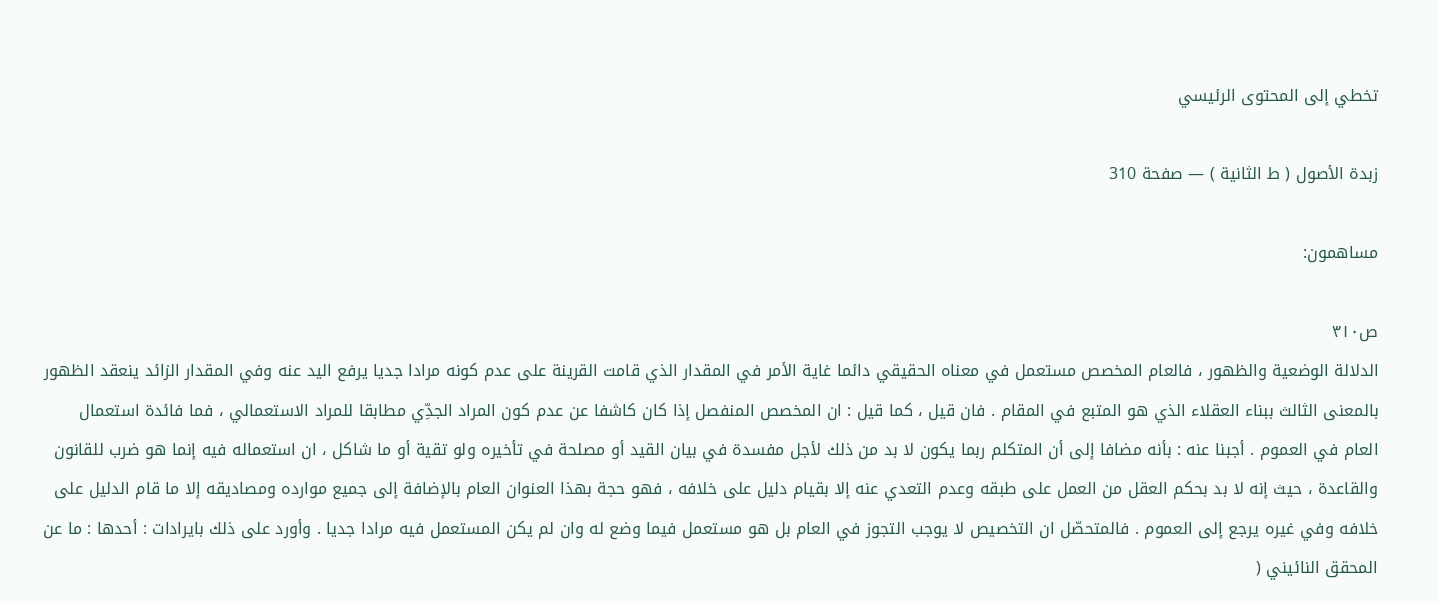تخطي إلى المحتوى الرئيسي

زبدة الأصول ( ط الثانية ) — صفحة 310

مساهمون:

ص٣١٠
الدلالة الوضعية والظهور ، فالعام المخصص مستعمل في معناه الحقيقي دائما غاية الأمر في المقدار الذي قامت القرينة على عدم كونه مرادا جديا يرفع اليد عنه وفي المقدار الزائد ينعقد الظهور بالمعنى الثالث ببناء العقلاء الذي هو المتبع في المقام . فان قيل ، كما قيل : ان المخصص المنفصل إذا كان كاشفا عن عدم كون المراد الجدِّي مطابقا للمراد الاستعمالي ، فما فائدة استعمال العام في العموم . أجبنا عنه : بأنه مضافا إلى أن المتكلم ربما يكون لا بد من ذلك لأجل مفسدة في بيان القيد أو مصلحة في تأخيره ولو تقية أو ما شاكل ، ان استعماله فيه إنما هو ضرب للقانون والقاعدة ، حيث إنه لا بد بحكم العقل من العمل على طبقه وعدم التعدي عنه إلا بقيام دليل على خلافه ، فهو حجة بهذا العنوان العام بالإضافة إلى جميع موارده ومصاديقه إلا ما قام الدليل على خلافه وفي غيره يرجع إلى العموم . فالمتحصّل ان التخصيص لا يوجب التجوز في العام بل هو مستعمل فيما وضع له وان لم يكن المستعمل فيه مرادا جديا . وأورد على ذلك بايرادات : أحدها : ما عن المحقق النائيني (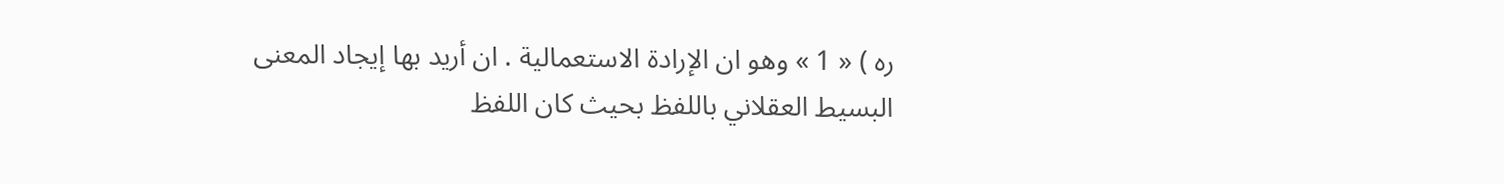ره ) « 1 » وهو ان الإرادة الاستعمالية . ان أريد بها إيجاد المعنى البسيط العقلاني باللفظ بحيث كان اللفظ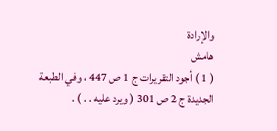والإرادة
هامش
( 1 ) أجود التقريرات ج 1 ص 447 ، وفي الطبعة الجديدة ج 2 ص 301 ( ويرد عليه . . ) .